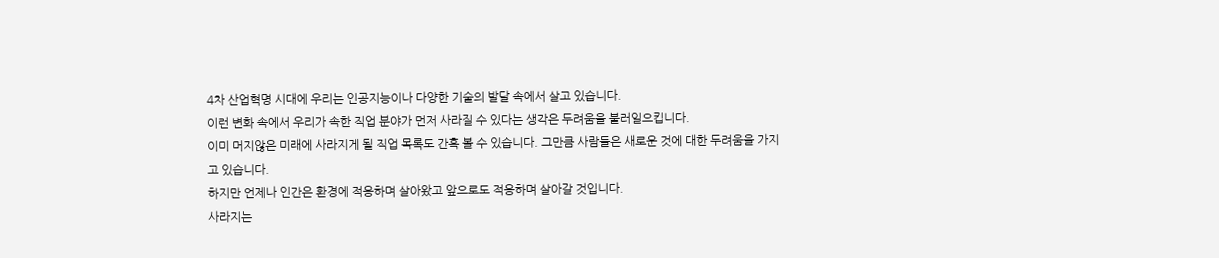4차 산업혁명 시대에 우리는 인공지능이나 다양한 기술의 발달 속에서 살고 있습니다.
이런 변화 속에서 우리가 속한 직업 분야가 먼저 사라질 수 있다는 생각은 두려움을 불러일으킵니다.
이미 머지않은 미래에 사라지게 될 직업 목록도 간혹 볼 수 있습니다. 그만큼 사람들은 새로운 것에 대한 두려움을 가지고 있습니다.
하지만 언제나 인간은 환경에 적응하며 살아왔고 앞으로도 적응하며 살아갈 것입니다.
사라지는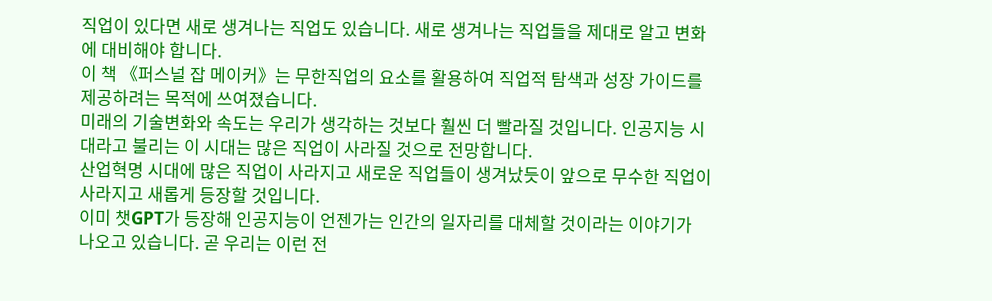직업이 있다면 새로 생겨나는 직업도 있습니다. 새로 생겨나는 직업들을 제대로 알고 변화에 대비해야 합니다.
이 책 《퍼스널 잡 메이커》는 무한직업의 요소를 활용하여 직업적 탐색과 성장 가이드를 제공하려는 목적에 쓰여졌습니다.
미래의 기술변화와 속도는 우리가 생각하는 것보다 훨씬 더 빨라질 것입니다. 인공지능 시대라고 불리는 이 시대는 많은 직업이 사라질 것으로 전망합니다.
산업혁명 시대에 많은 직업이 사라지고 새로운 직업들이 생겨났듯이 앞으로 무수한 직업이 사라지고 새롭게 등장할 것입니다.
이미 챗GPT가 등장해 인공지능이 언젠가는 인간의 일자리를 대체할 것이라는 이야기가 나오고 있습니다. 곧 우리는 이런 전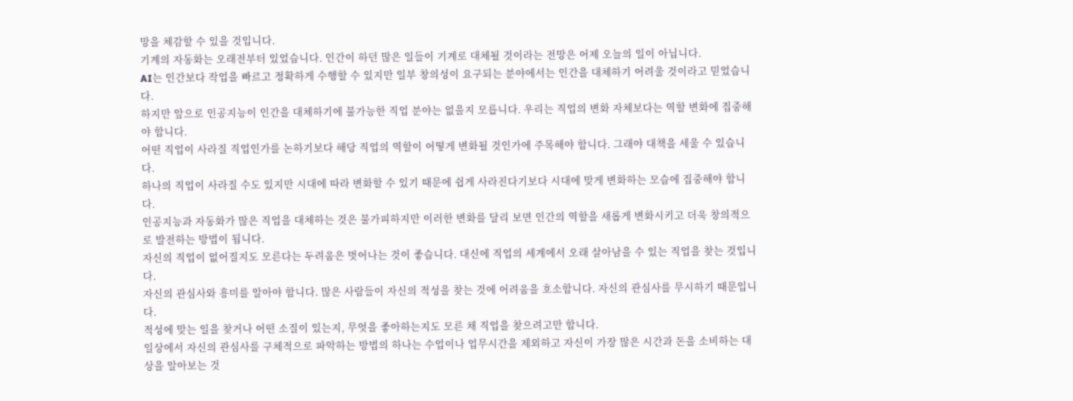망을 체감할 수 있을 것입니다.
기계의 자동화는 오래전부터 있었습니다. 인간이 하던 많은 일들이 기계로 대체될 것이라는 전망은 어제 오늘의 일이 아닙니다.
AI는 인간보다 작업을 빠르고 정확하게 수행할 수 있지만 일부 창의성이 요구되는 분야에서는 인간을 대체하기 어려울 것이라고 믿었습니다.
하지만 앞으로 인공지능이 인간을 대체하기에 불가능한 직업 분야는 없을지 모릅니다. 우리는 직업의 변화 자체보다는 역할 변화에 집중해야 합니다.
어떤 직업이 사라질 직업인가를 논하기보다 해당 직업의 역할이 어떻게 변화될 것인가에 주목해야 합니다. 그래야 대책을 세울 수 있습니다.
하나의 직업이 사라질 수도 있지만 시대에 따라 변화할 수 있기 때문에 쉽게 사라진다기보다 시대에 맞게 변화하는 모습에 집중해야 합니다.
인공지능과 자동화가 많은 직업을 대체하는 것은 불가피하지만 이러한 변화를 달리 보면 인간의 역할을 새롭게 변화시키고 더욱 창의적으로 발전하는 방법이 됩니다.
자신의 직업이 없어질지도 모른다는 두려움은 벗어나는 것이 좋습니다. 대신에 직업의 세계에서 오래 살아남을 수 있는 직업을 찾는 것입니다.
자신의 관심사와 흥미를 알아야 합니다. 많은 사람들이 자신의 적성을 찾는 것에 어려움을 호소합니다. 자신의 관심사를 무시하기 때문입니다.
적성에 맞는 일을 찾거나 어떤 소질이 있는지, 무엇을 좋아하는지도 모른 채 직업을 찾으려고만 합니다.
일상에서 자신의 관심사를 구체적으로 파악하는 방법의 하나는 수업이나 업무시간을 제외하고 자신이 가장 많은 시간과 돈을 소비하는 대상을 알아보는 것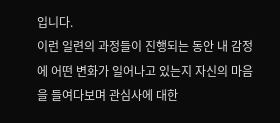입니다.
이런 일련의 과정들이 진행되는 동안 내 감정에 어떤 변화가 일어나고 있는지 자신의 마음을 들여다보며 관심사에 대한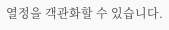열정을 객관화할 수 있습니다.